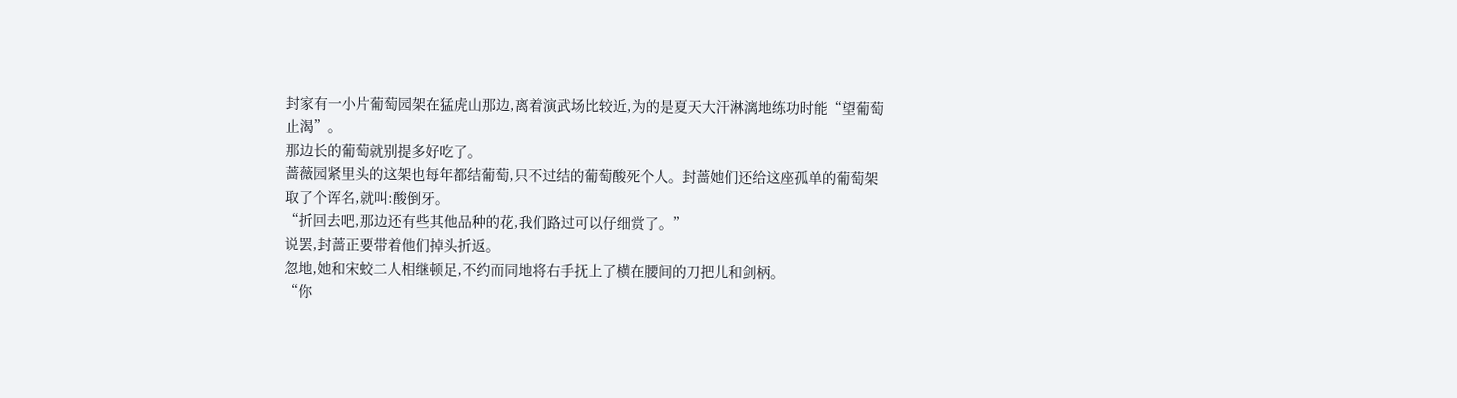封家有一小片葡萄园架在猛虎山那边,离着演武场比较近,为的是夏天大汗淋漓地练功时能“望葡萄止渴”。
那边长的葡萄就别提多好吃了。
蔷薇园紧里头的这架也每年都结葡萄,只不过结的葡萄酸死个人。封蔷她们还给这座孤单的葡萄架取了个诨名,就叫:酸倒牙。
“折回去吧,那边还有些其他品种的花,我们路过可以仔细赏了。”
说罢,封蔷正要带着他们掉头折返。
忽地,她和宋蛟二人相继顿足,不约而同地将右手抚上了横在腰间的刀把儿和剑柄。
“你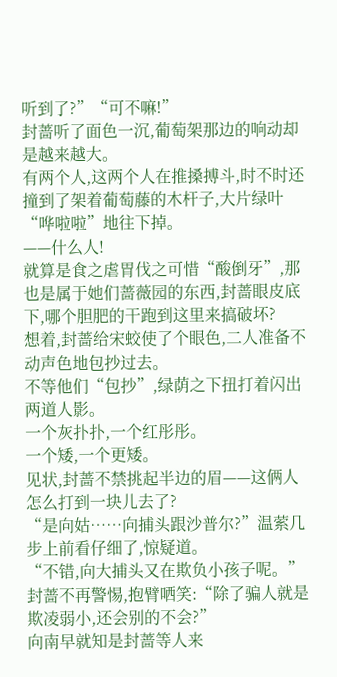听到了?”“可不嘛!”
封蔷听了面色一沉,葡萄架那边的响动却是越来越大。
有两个人,这两个人在推搡搏斗,时不时还撞到了架着葡萄藤的木杆子,大片绿叶“哗啦啦”地往下掉。
——什么人!
就算是食之虐胃伐之可惜“酸倒牙”,那也是属于她们蔷薇园的东西,封蔷眼皮底下,哪个胆肥的干跑到这里来搞破坏?
想着,封蔷给宋蛟使了个眼色,二人准备不动声色地包抄过去。
不等他们“包抄”,绿荫之下扭打着闪出两道人影。
一个灰扑扑,一个红彤彤。
一个矮,一个更矮。
见状,封蔷不禁挑起半边的眉——这俩人怎么打到一块儿去了?
“是向姑……向捕头跟沙普尔?”温萦几步上前看仔细了,惊疑道。
“不错,向大捕头又在欺负小孩子呢。”封蔷不再警惕,抱臂哂笑:“除了骗人就是欺凌弱小,还会别的不会?”
向南早就知是封蔷等人来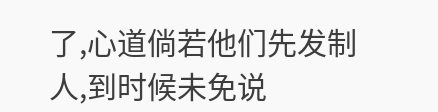了,心道倘若他们先发制人,到时候未免说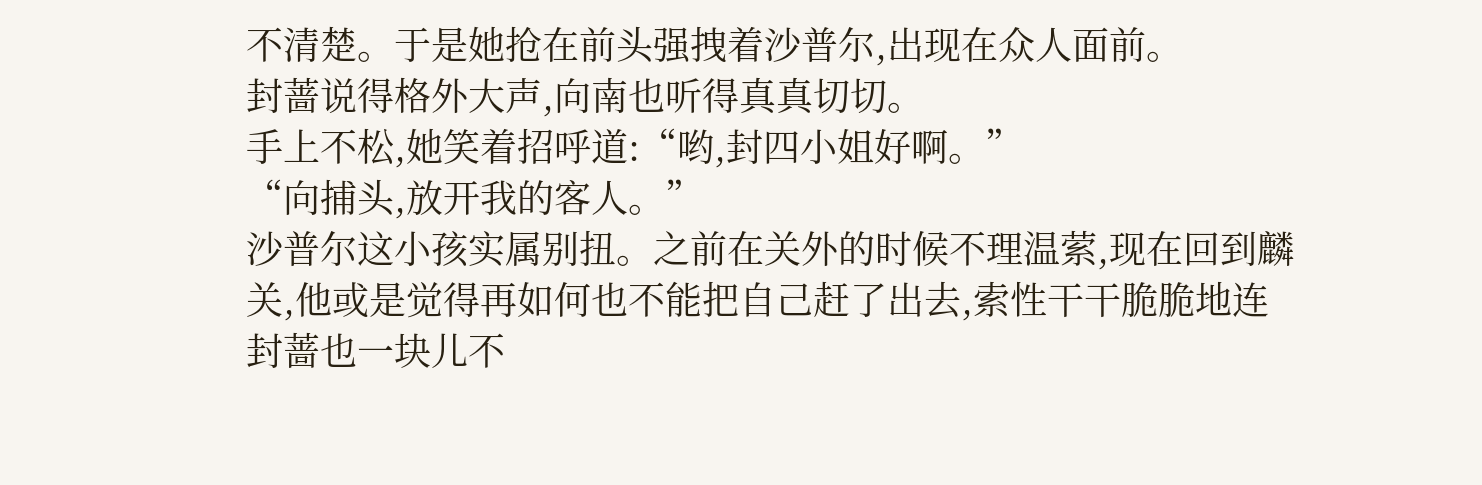不清楚。于是她抢在前头强拽着沙普尔,出现在众人面前。
封蔷说得格外大声,向南也听得真真切切。
手上不松,她笑着招呼道:“哟,封四小姐好啊。”
“向捕头,放开我的客人。”
沙普尔这小孩实属别扭。之前在关外的时候不理温萦,现在回到麟关,他或是觉得再如何也不能把自己赶了出去,索性干干脆脆地连封蔷也一块儿不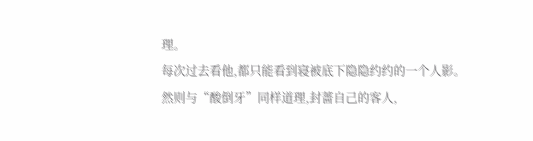理。
每次过去看他,都只能看到寝被底下隐隐约约的一个人影。
然则与“酸倒牙”同样道理,封蔷自己的客人,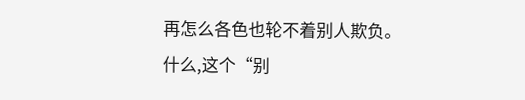再怎么各色也轮不着别人欺负。
什么,这个“别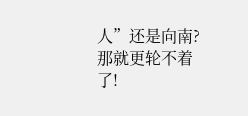人”还是向南?那就更轮不着了!